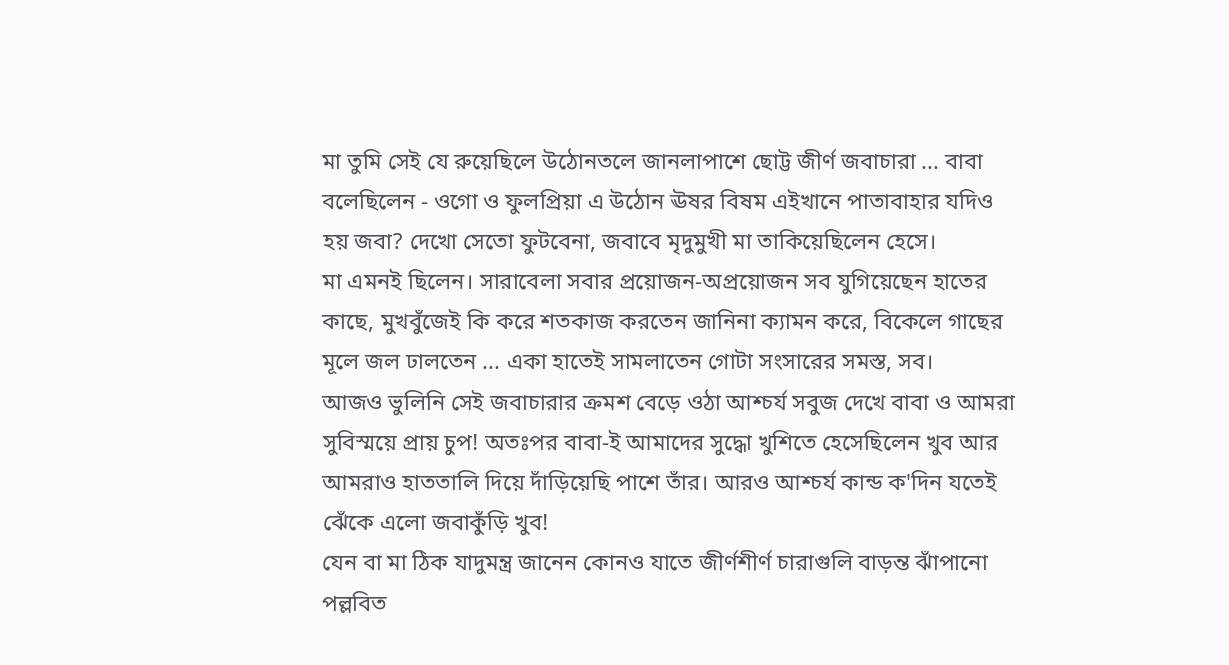মা তুমি সেই যে রুয়েছিলে উঠোনতলে জানলাপাশে ছোট্ট জীর্ণ জবাচারা ... বাবা বলেছিলেন - ওগো ও ফুলপ্রিয়া এ উঠোন ঊষর বিষম এইখানে পাতাবাহার যদিও হয় জবা? দেখো সেতো ফুটবেনা, জবাবে মৃদুমুখী মা তাকিয়েছিলেন হেসে।
মা এমনই ছিলেন। সারাবেলা সবার প্রয়োজন-অপ্রয়োজন সব যুগিয়েছেন হাতের কাছে, মুখবুঁজেই কি করে শতকাজ করতেন জানিনা ক্যামন করে, বিকেলে গাছের মূলে জল ঢালতেন ... একা হাতেই সামলাতেন গোটা সংসারের সমস্ত, সব।
আজও ভুলিনি সেই জবাচারার ক্রমশ বেড়ে ওঠা আশ্চর্য সবুজ দেখে বাবা ও আমরা সুবিস্ময়ে প্রায় চুপ! অতঃপর বাবা-ই আমাদের সুদ্ধো খুশিতে হেসেছিলেন খুব আর আমরাও হাততালি দিয়ে দাঁড়িয়েছি পাশে তাঁর। আরও আশ্চর্য কান্ড ক'দিন যতেই ঝেঁকে এলো জবাকুঁড়ি খুব!
যেন বা মা ঠিক যাদুমন্ত্র জানেন কোনও যাতে জীর্ণশীর্ণ চারাগুলি বাড়ন্ত ঝাঁপানো পল্লবিত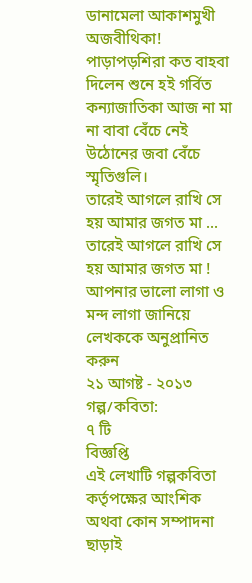ডানামেলা আকাশমুখী অজবীথিকা! পাড়াপড়শিরা কত বাহবা দিলেন শুনে হই গর্বিত কন্যাজাতিকা আজ না মা না বাবা বেঁচে নেই উঠোনের জবা বেঁচে স্মৃতিগুলি।
তারেই আগলে রাখি সে হয় আমার জগত মা ... তারেই আগলে রাখি সে হয় আমার জগত মা !
আপনার ভালো লাগা ও মন্দ লাগা জানিয়ে লেখককে অনুপ্রানিত করুন
২১ আগষ্ট - ২০১৩
গল্প/কবিতা:
৭ টি
বিজ্ঞপ্তি
এই লেখাটি গল্পকবিতা কর্তৃপক্ষের আংশিক অথবা কোন সম্পাদনা ছাড়াই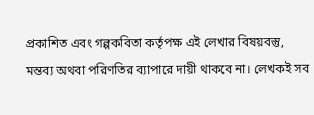প্রকাশিত এবং গল্পকবিতা কর্তৃপক্ষ এই লেখার বিষয়বস্তু, মন্তব্য অথবা পরিণতির ব্যাপারে দায়ী থাকবে না। লেখকই সব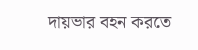দায়ভার বহন করতে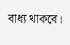বাধ্য থাকবে।